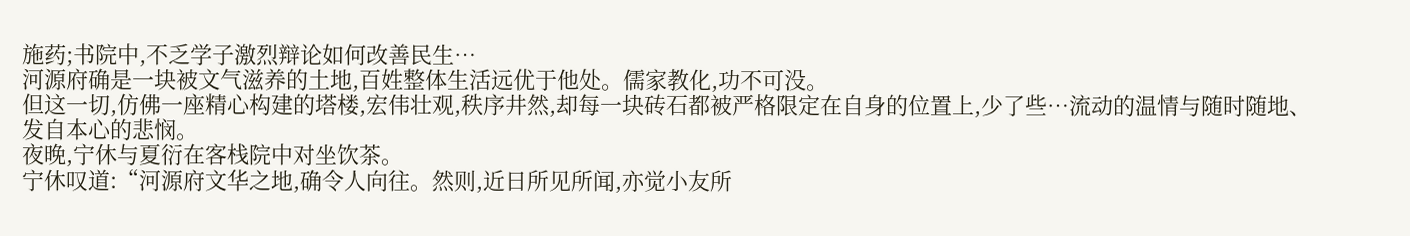施药;书院中,不乏学子激烈辩论如何改善民生…
河源府确是一块被文气滋养的土地,百姓整体生活远优于他处。儒家教化,功不可没。
但这一切,仿佛一座精心构建的塔楼,宏伟壮观,秩序井然,却每一块砖石都被严格限定在自身的位置上,少了些…流动的温情与随时随地、发自本心的悲悯。
夜晚,宁休与夏衍在客栈院中对坐饮茶。
宁休叹道:“河源府文华之地,确令人向往。然则,近日所见所闻,亦觉小友所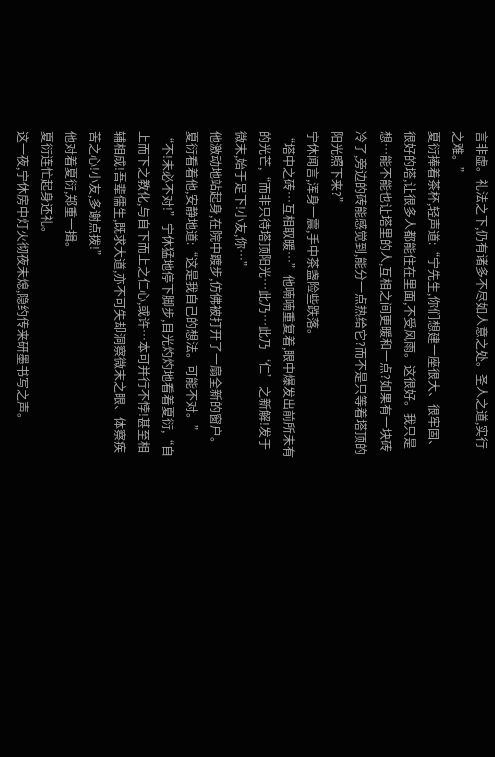言非虚。礼法之下,仍有诸多不尽如人意之处。圣人之道,实行之难。”
夏衍捧着茶杯,轻声道:“宁先生,你们想建一座很大、很牢固、很好的塔,让很多人都能住在里面,不受风雨。这很好。我只是想…能不能也让塔里的人,互相之间更暖和一点?如果有一块砖冷了,旁边的砖能感觉到,能分一点热给它?而不是只等着塔顶的阳光照下来?”
宁休闻言,浑身一震,手中茶盏险些跌落。
“塔中之砖…互相取暖…”他喃喃重复着,眼中爆发出前所未有的光芒,“而非只待塔顶阳光…此乃…此乃‘仁’之新解!发于微末,始于足下!小友,你…”
他激动地站起身,在院中踱步,仿佛被打开了一扇全新的窗户。
夏衍看着他,安静地道:“这是我自己的想法。可能不对。”
“不!未必不对!”宁休猛地停下脚步,目光灼灼地看着夏衍,“自上而下之教化,与自下而上之仁心,或许…本可并行不悖!甚至相辅相成!吾辈儒生,既求大道,亦不可失却洞察微末之眼、体察疾苦之心!小友,多谢点拨!”
他对着夏衍,郑重一揖。
夏衍连忙起身还礼。
这一夜,宁休房中灯火彻夜未熄,隐约传来研墨书写之声。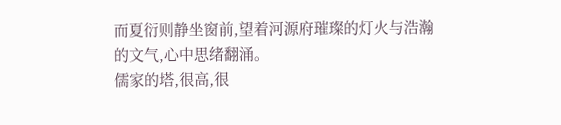而夏衍则静坐窗前,望着河源府璀璨的灯火与浩瀚的文气,心中思绪翻涌。
儒家的塔,很高,很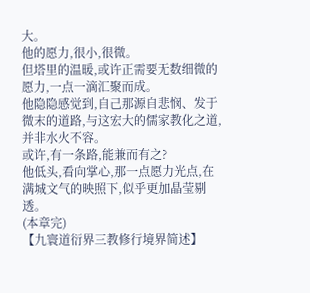大。
他的愿力,很小,很微。
但塔里的温暖,或许正需要无数细微的愿力,一点一滴汇聚而成。
他隐隐感觉到,自己那源自悲悯、发于微末的道路,与这宏大的儒家教化之道,并非水火不容。
或许,有一条路,能兼而有之?
他低头,看向掌心,那一点愿力光点,在满城文气的映照下,似乎更加晶莹剔透。
(本章完)
【九寰道衍界三教修行境界简述】